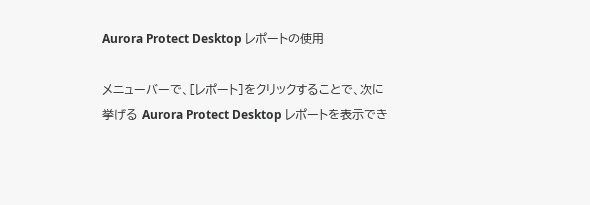Aurora Protect Desktop レポートの使用

メニューバーで、[レポート]をクリックすることで、次に挙げる Aurora Protect Desktop レポートを表示でき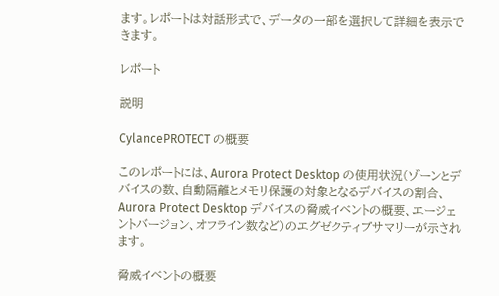ます。レポートは対話形式で、データの一部を選択して詳細を表示できます。

レポート

説明

CylancePROTECT の概要

このレポートには、Aurora Protect Desktop の使用状況(ゾーンとデバイスの数、自動隔離とメモリ保護の対象となるデバイスの割合、Aurora Protect Desktop デバイスの脅威イベントの概要、エージェントバージョン、オフライン数など)のエグゼクティブサマリーが示されます。

脅威イベントの概要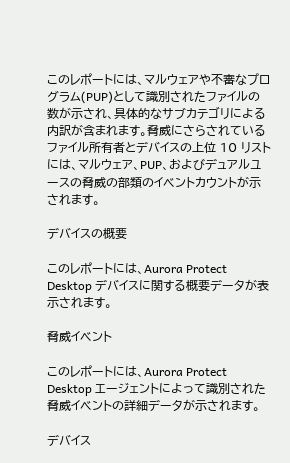このレポートには、マルウェアや不審なプログラム(PUP)として識別されたファイルの数が示され、具体的なサブカテゴリによる内訳が含まれます。脅威にさらされているファイル所有者とデバイスの上位 10 リストには、マルウェア、PUP、およびデュアルユースの脅威の部類のイベントカウントが示されます。

デバイスの概要

このレポートには、Aurora Protect Desktop デバイスに関する概要データが表示されます。

脅威イベント

このレポートには、Aurora Protect Desktop エージェントによって識別された脅威イベントの詳細データが示されます。

デバイス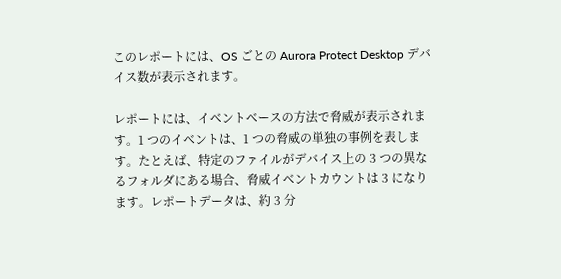このレポートには、OS ごとの Aurora Protect Desktop デバイス数が表示されます。

レポートには、イベントベースの方法で脅威が表示されます。1 つのイベントは、1 つの脅威の単独の事例を表します。たとえば、特定のファイルがデバイス上の 3 つの異なるフォルダにある場合、脅威イベントカウントは 3 になります。レポートデータは、約 3 分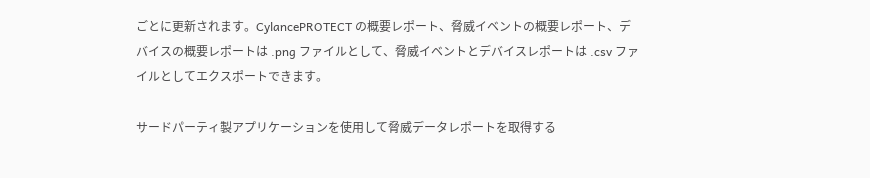ごとに更新されます。CylancePROTECT の概要レポート、脅威イベントの概要レポート、デバイスの概要レポートは .png ファイルとして、脅威イベントとデバイスレポートは .csv ファイルとしてエクスポートできます。

サードパーティ製アプリケーションを使用して脅威データレポートを取得する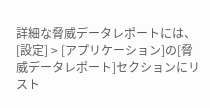詳細な脅威データレポートには、[設定] > [アプリケーション]の[脅威データレポート]セクションにリスト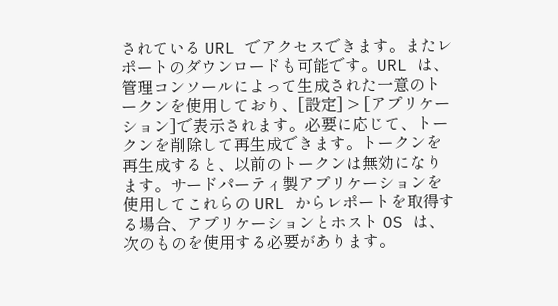されている URL でアクセスできます。またレポートのダウンロードも可能です。URL は、管理コンソールによって生成された一意のトークンを使用しており、[設定] > [アプリケーション]で表示されます。必要に応じて、トークンを削除して再生成できます。トークンを再生成すると、以前のトークンは無効になります。サードパーティ製アプリケーションを使用してこれらの URL からレポートを取得する場合、アプリケーションとホスト OS は、次のものを使用する必要があります。